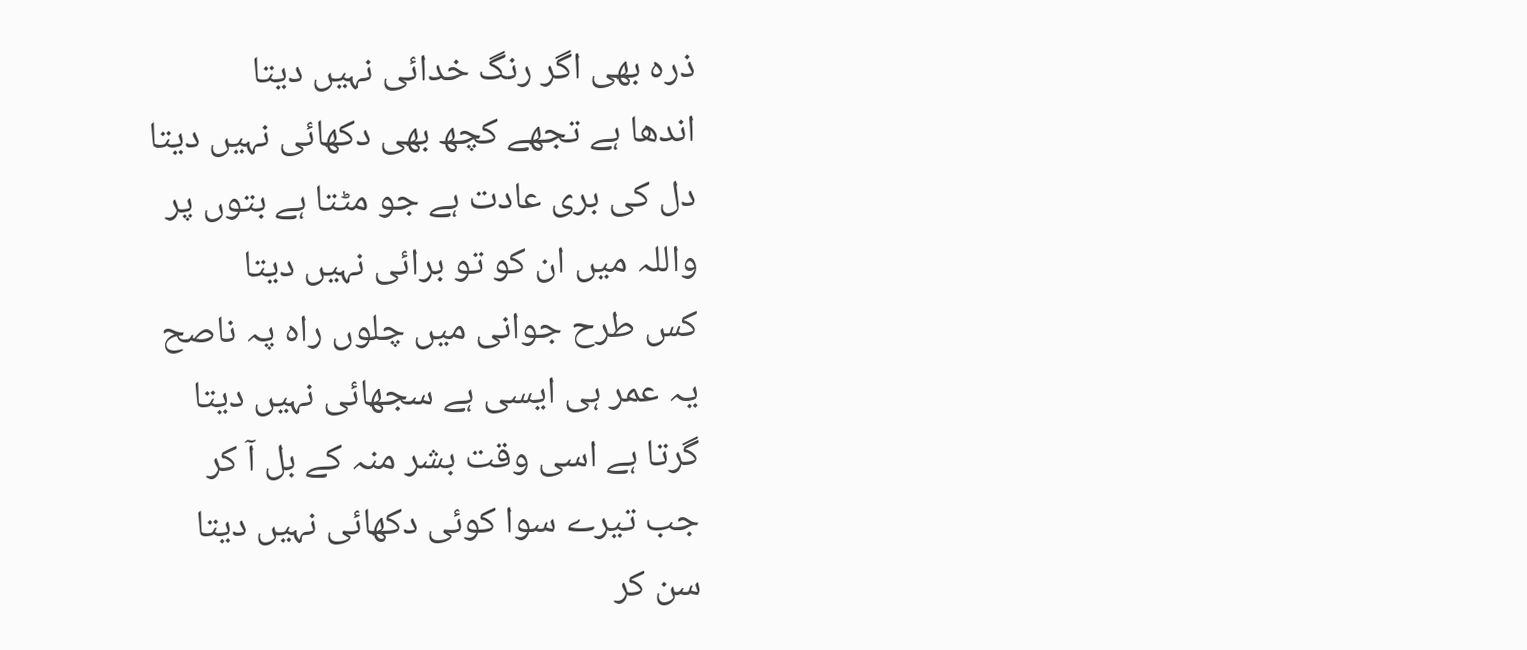ذرہ بھی اگر رنگ خدائی نہیں دیتا
اندھا ہے تجھے کچھ بھی دکھائی نہیں دیتا
دل کی بری عادت ہے جو مٹتا ہے بتوں پر
واللہ میں ان کو تو برائی نہیں دیتا
کس طرح جوانی میں چلوں راہ پہ ناصح
یہ عمر ہی ایسی ہے سجھائی نہیں دیتا
گرتا ہے اسی وقت بشر منہ کے بل آ کر
جب تیرے سوا کوئی دکھائی نہیں دیتا
سن کر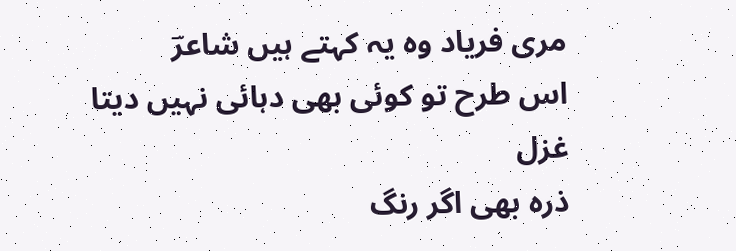مری فریاد وہ یہ کہتے ہیں شاعرؔ
اس طرح تو کوئی بھی دہائی نہیں دیتا
غزل
ذرہ بھی اگر رنگ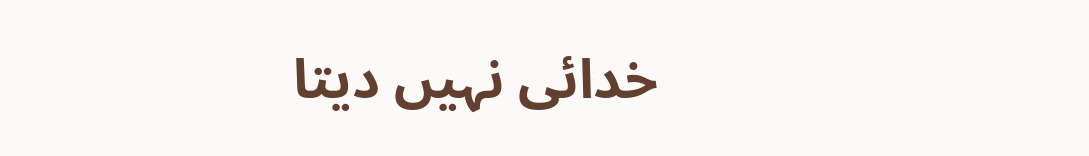خدائی نہیں دیتا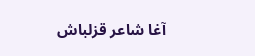آغا شاعر قزلباش